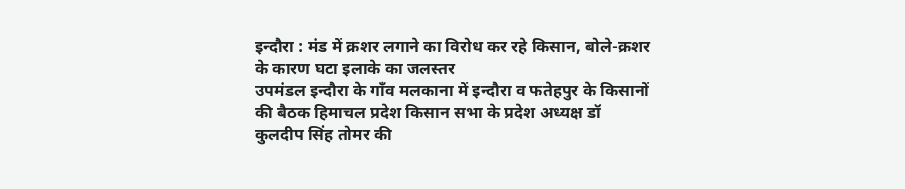इन्दौरा : मंड में क्रशर लगाने का विरोध कर रहे किसान, बोले-क्रशर के कारण घटा इलाके का जलस्तर
उपमंडल इन्दौरा के गाँव मलकाना में इन्दौरा व फतेहपुर के किसानों की बैठक हिमाचल प्रदेश किसान सभा के प्रदेश अध्यक्ष डॉ कुलदीप सिंह तोमर की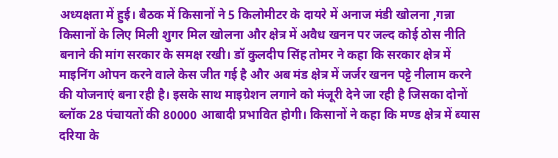अध्यक्षता में हुई। बैठक में किसानों ने 5 किलोमीटर के दायरे में अनाज मंडी खोलना ,गन्ना किसानों के लिए मिली शुगर मिल खोलना और क्षेत्र में अवैध खनन पर जल्द कोई ठोस नीति बनाने की मांग सरकार के समक्ष रखी। डॉ कुलदीप सिंह तोमर ने कहा कि सरकार क्षेत्र में माइनिंग ओपन करने वाले केस जीत गई है और अब मंड क्षेत्र में जर्जर खनन पट्टे नीलाम करने की योजनाएं बना रही है। इसके साथ माइग्रेशन लगाने को मंजूरी देने जा रही है जिसका दोनों ब्लॉक 28 पंचायतों की 80000 आबादी प्रभावित होगी। किसानों ने कहा कि मण्ड क्षेत्र में ब्यास दरिया के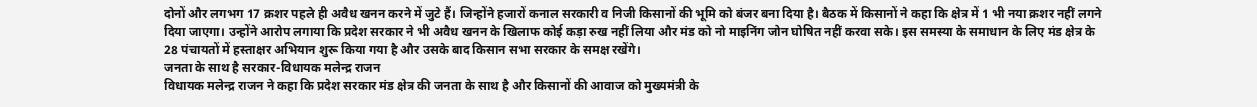दोनों और लगभग 17 क्रशर पहले ही अवैध खनन करने में जुटे हैं। जिन्होंने हजारों कनाल सरकारी व निजी किसानों की भूमि को बंजर बना दिया है। बैठक में किसानों ने कहा कि क्षेत्र में 1 भी नया क्रशर नहीं लगने दिया जाएगा। उन्होंने आरोप लगाया कि प्रदेश सरकार ने भी अवैध खनन के खिलाफ कोई कड़ा रुख नहीं लिया और मंड को नो माइनिंग जोन घोषित नहीं करवा सके। इस समस्या के समाधान के लिए मंड क्षेत्र के 28 पंचायतों में हस्ताक्षर अभियान शुरू किया गया है और उसके बाद किसान सभा सरकार के समक्ष रखेंगे।
जनता के साथ है सरकार-विधायक मलेन्द्र राजन
विधायक मलेन्द्र राजन ने कहा कि प्रदेश सरकार मंड क्षेत्र की जनता के साथ है और किसानों की आवाज को मुख्यमंत्री के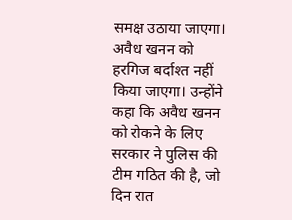समक्ष उठाया जाएगा। अवैध खनन को हरगिज बर्दाश्त नहीं किया जाएगा। उन्होंने कहा कि अवैध खनन को रोकने के लिए सरकार ने पुलिस की टीम गठित की है, जो दिन रात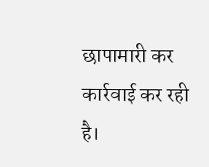छापामारी कर कार्रवाई कर रही है।